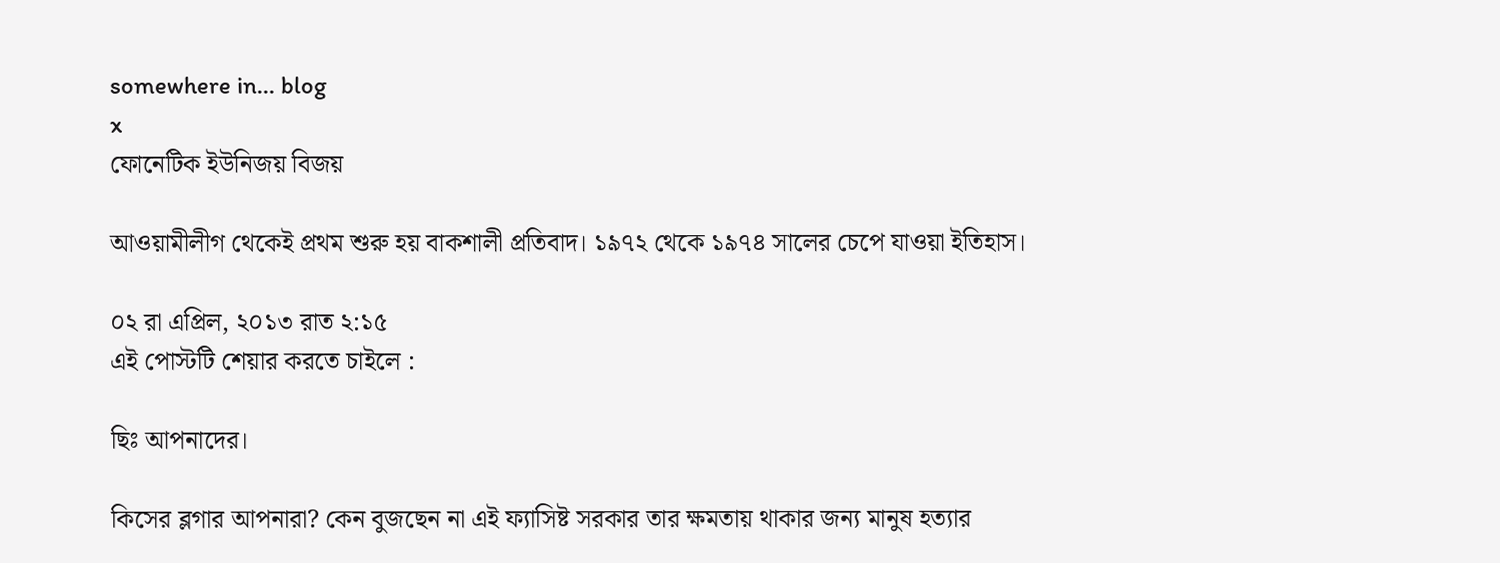somewhere in... blog
x
ফোনেটিক ইউনিজয় বিজয়

আওয়ামীলীগ থেকেই প্রথম শুরু হয় বাকশালী প্রতিবাদ। ১৯৭২ থেকে ১৯৭৪ সালের চেপে যাওয়া ইতিহাস।

০২ রা এপ্রিল, ২০১৩ রাত ২:১৫
এই পোস্টটি শেয়ার করতে চাইলে :

ছিঃ আপনাদের।

কিসের ব্লগার আপনারা? কেন বুজছেন না এই ফ্যাসিষ্ট সরকার তার ক্ষমতায় থাকার জন্য মানুষ হত্যার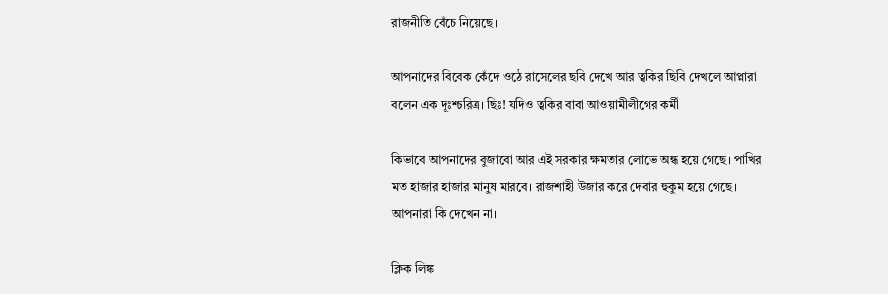রাজনীতি বেঁচে নিয়েছে।

আপনাদের বিবেক কেঁদে ওঠে রাসেলের ছবি দেখে আর ত্বকির ছিবি দেখলে আপ্নারা বলেন এক দূঃশ্চরিত্র। ছিঃ! যদিও ত্বকির বাবা আওয়ামীলীগের কর্মী

কিভাবে আপনাদের বুজাবো আর এই সরকার ক্ষমতার লোভে অন্ধ হয়ে গেছে। পাখির মত হাজার হাজার মানুষ মারবে। রাজশাহী উজার করে দেবার হুকুম হয়ে গেছে। আপনারা কি দেখেন না।

ক্লিক লিঙ্ক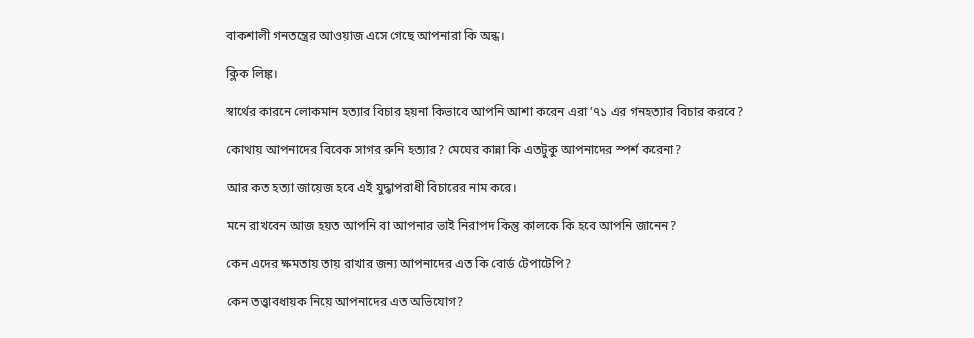বাকশালী গনতন্ত্রের আওয়াজ এসে গেছে আপনারা কি অন্ধ।

ক্লিক লিঙ্ক।

স্বার্থের কারনে লোকমান হত্যার বিচার হয়না কিভাবে আপনি আশা করেন এরা ’৭১ এর গনহত্যার বিচার করবে?

কোথায় আপনাদের বিবেক সাগর রুনি হত্যার? মেঘের কান্না কি এতটুকু আপনাদের স্পর্শ করেনা?

আর কত হত্যা জায়েজ হবে এই যুদ্ধাপরাধী বিচারের নাম করে।

মনে রাখবেন আজ হয়ত আপনি বা আপনার ভাই নিরাপদ কিন্তু কালকে কি হবে আপনি জানেন?

কেন এদের ক্ষমতায় তায় রাখার জন্য আপনাদের এত কি বোর্ড টেপাটেপি?

কেন তত্ত্বাবধায়ক নিয়ে আপনাদের এত অভিযোগ?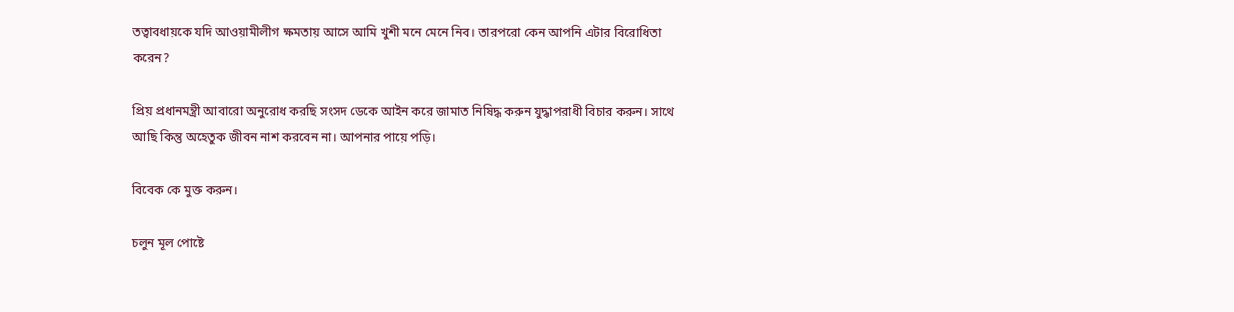তত্বাবধায়কে যদি আওয়ামীলীগ ক্ষমতায় আসে আমি খুশী মনে মেনে নিব। তারপরো কেন আপনি এটার বিরোধিতা করেন?

প্রিয় প্রধানমন্ত্রী আবারো অনুরোধ করছি সংসদ ডেকে আইন করে জামাত নিষিদ্ধ করুন যুদ্ধাপরাধী বিচার করুন। সাথে আছি কিন্তু অহেতুক জীবন নাশ করবেন না। আপনার পায়ে পড়ি।

বিবেক কে মুক্ত করুন।

চলুন মূল পোষ্টে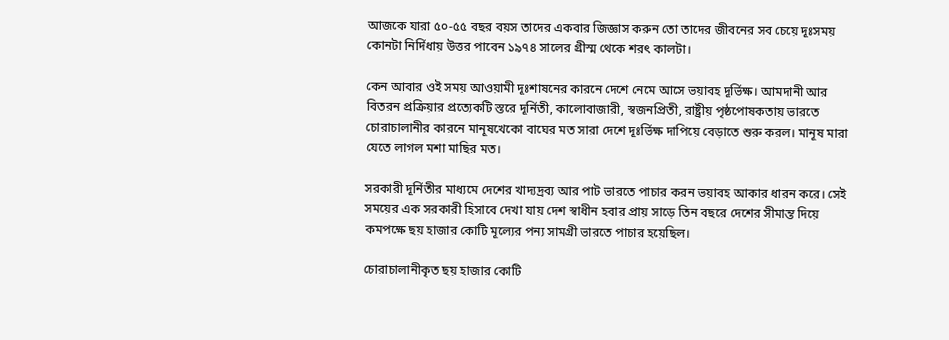আজকে যারা ৫০-৫৫ বছর বয়স তাদের একবার জিজ্ঞাস করুন তো তাদের জীবনের সব চেয়ে দূঃসময় কোনটা নির্দিধায় উত্তর পাবেন ১৯৭৪ সালের গ্রীস্ম থেকে শরৎ কালটা।

কেন আবার ওই সময় আওয়ামী দূঃশাষনের কারনে দেশে নেমে আসে ভয়াবহ দূর্ভিক্ষ। আমদানী আর বিতরন প্রক্রিয়ার প্রত্যেকটি স্তরে দূর্নিতী, কালোবাজারী, স্বজনপ্রিতী, রাষ্ট্রীয় পৃষ্ঠপোষকতায় ভারতে চোরাচালানীর কারনে মানূষখেকো বাঘের মত সারা দেশে দূঃর্ভিক্ষ দাপিয়ে বেড়াতে শুরু করল। মানূষ মারা যেতে লাগল মশা মাছির মত।

সরকারী দূর্নিতীর মাধ্যমে দেশের খাদ্যদ্রব্য আর পাট ভারতে পাচার করন ভয়াবহ আকার ধারন করে। সেই সময়ের এক সরকারী হিসাবে দেখা যায় দেশ স্বাধীন হবার প্রায় সাড়ে তিন বছরে দেশের সীমান্ত দিয়ে কমপক্ষে ছয় হাজার কোটি মূল্যের পন্য সামগ্রী ভারতে পাচার হয়েছিল।

চোরাচালানীকৃত ছয় হাজার কোটি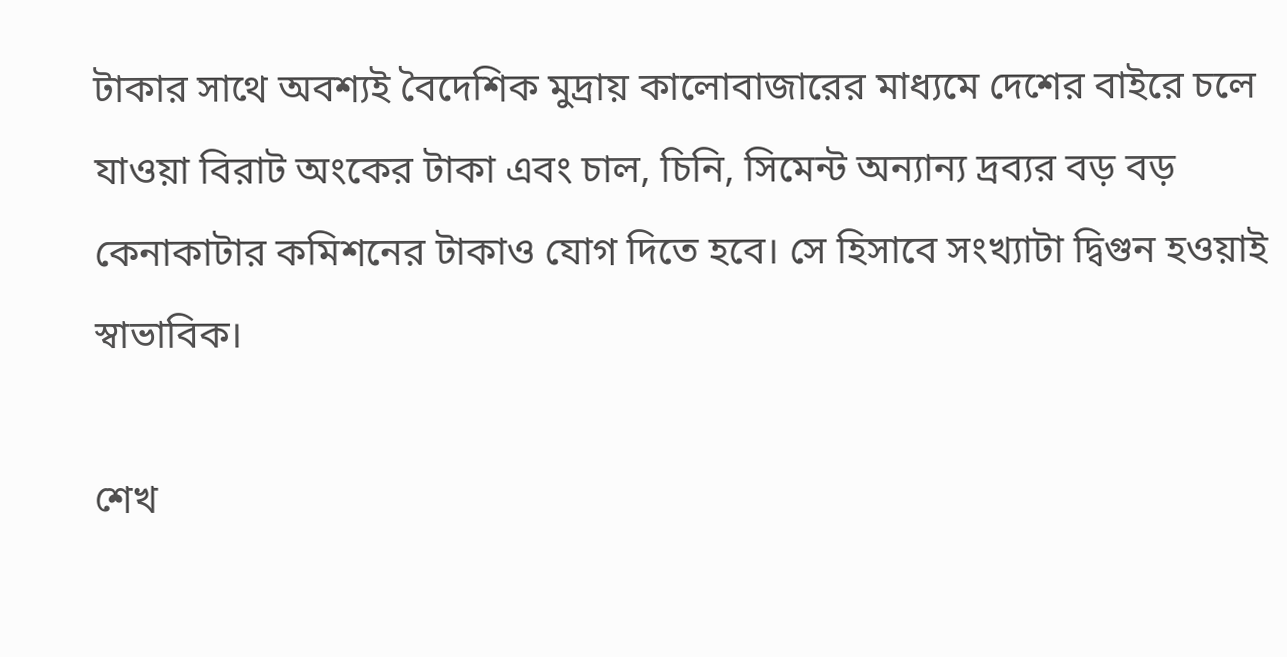টাকার সাথে অবশ্যই বৈদেশিক মুদ্রায় কালোবাজারের মাধ্যমে দেশের বাইরে চলে যাওয়া বিরাট অংকের টাকা এবং চাল, চিনি, সিমেন্ট অন্যান্য দ্রব্যর বড় বড় কেনাকাটার কমিশনের টাকাও যোগ দিতে হবে। সে হিসাবে সংখ্যাটা দ্বিগুন হওয়াই স্বাভাবিক।

শেখ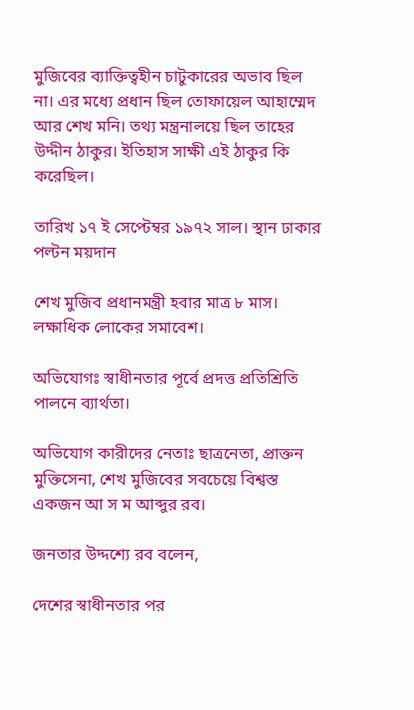মুজিবের ব্যাক্তিত্বহীন চাটুকারের অভাব ছিল না। এর মধ্যে প্রধান ছিল তোফায়েল আহাম্মেদ আর শেখ মনি। তথ্য মন্ত্রনালয়ে ছিল তাহের উদ্দীন ঠাকুর। ইতিহাস সাক্ষী এই ঠাকুর কি করেছিল।

তারিখ ১৭ ই সেপ্টেম্বর ১৯৭২ সাল। স্থান ঢাকার পল্টন ময়দান

শেখ মুজিব প্রধানমন্ত্রী হবার মাত্র ৮ মাস। লক্ষাধিক লোকের সমাবেশ।

অভিযোগঃ স্বাধীনতার পূর্বে প্রদত্ত প্রতিশ্রিতি পালনে ব্যার্থতা।

অভিযোগ কারীদের নেতাঃ ছাত্রনেতা, প্রাক্তন মুক্তিসেনা, শেখ মুজিবের সবচেয়ে বিশ্বস্ত একজন আ স ম আব্দুর রব।

জনতার উদ্দশ্যে রব বলেন,

দেশের স্বাধীনতার পর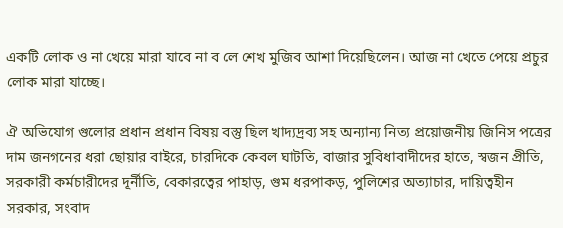একটি লোক ও না খেয়ে মারা যাবে না ব লে শেখ মুজিব আশা দিয়েছিলেন। আজ না খেতে পেয়ে প্রচুর লোক মারা যাচ্ছে।

ঐ অভিযোগ গুলোর প্রধান প্রধান বিষয় বস্তু ছিল খাদ্যদ্রব্য সহ অন্যান্য নিত্য প্রয়োজনীয় জিনিস পত্রের দাম জনগনের ধরা ছোয়ার বাইরে, চারদিকে কেবল ঘাটতি, বাজার সুবিধাবাদীদের হাতে, স্বজন প্রীতি, সরকারী কর্মচারীদের দূর্নীতি, বেকারত্বের পাহাড়, গুম ধরপাকড়, পুলিশের অত্যাচার, দায়িত্বহীন সরকার, সংবাদ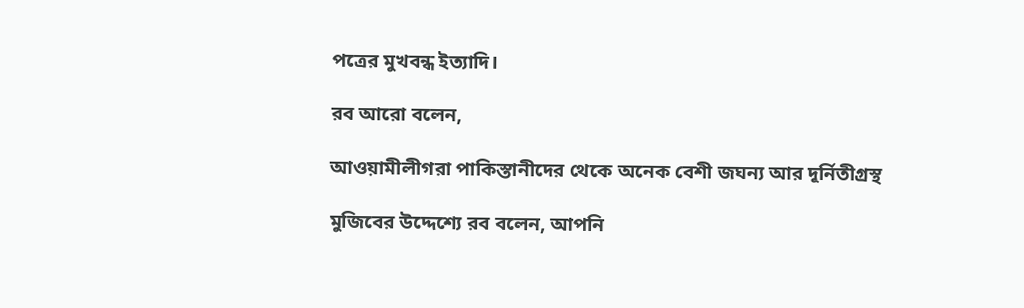পত্রের মুখবন্ধ ইত্যাদি।

রব আরো বলেন,

আওয়ামীলীগরা পাকিস্তানীদের থেকে অনেক বেশী জঘন্য আর দূর্নিতীগ্রস্থ

মুজিবের উদ্দেশ্যে রব বলেন, আপনি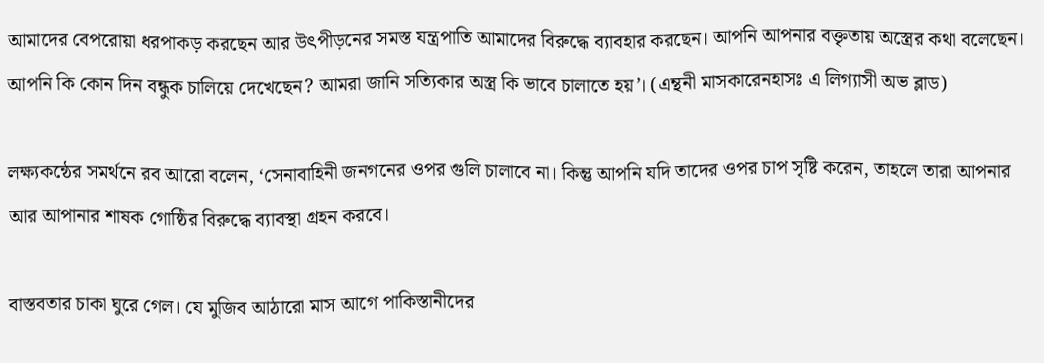আমাদের বেপরোয়া ধরপাকড় করছেন আর উৎপীড়নের সমস্ত যন্ত্রপাতি আমাদের বিরুদ্ধে ব্যাবহার করছেন। আপনি আপনার বক্তৃতায় অস্ত্রের কথা বলেছেন। আপনি কি কোন দিন বন্ধুক চালিয়ে দেখেছেন? আমরা জানি সত্যিকার অস্ত্র কি ভাবে চালাতে হয়’। (এন্থনী মাসকারেনহাসঃ এ লিগ্যাসী অভ ব্লাড)

লক্ষ্যকন্ঠের সমর্থনে রব আরো বলেন, ‘সেনাবাহিনী জনগনের ওপর গুলি চালাবে না। কিন্তু আপনি যদি তাদের ওপর চাপ সৃষ্টি করেন, তাহলে তারা আপনার আর আপানার শাষক গোষ্ঠির বিরুদ্ধে ব্যাবস্থা গ্রহন করবে।

বাস্তবতার চাকা ঘুরে গেল। যে মুজিব আঠারো মাস আগে পাকিস্তানীদের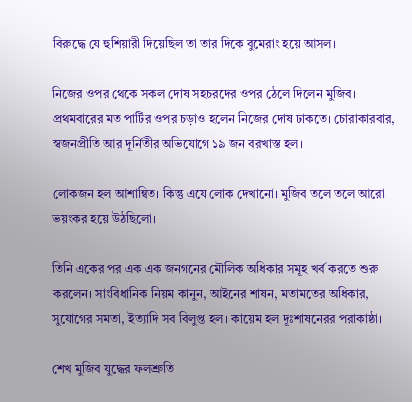বিরুদ্ধে যে হুশিয়ারী দিয়েছিল তা তার দিকে বুমেরাং হয়ে আসল।

নিজের ওপর থেকে সকল দোষ সহচরদের ওপর ঠেলে দিলেন মুজিব। প্রথমবারের মত পার্টির ওপর চড়াও হলেন নিজের দোষ ঢাকতে। চোরাকারবার, স্বজনপ্রীতি আর দূর্নিতীর অভিযোগে ১৯ জন বরখাস্ত হল।

লোকজন হল আশান্বিত। কিন্তু এযে লোক দেখানো। মুজিব তলে তলে আরো ভয়ংকর হয়ে উঠছিলো।

তিনি একের পর এক এক জনগনের মৌলিক অধিকার সমূহ খর্ব করতে শুরু করলেন। সাংবিধানিক নিয়ম কানুন, আইনের শাষন, মতামতের অধিকার, সুযোগের সমতা, ইত্যাদি সব বিলুপ্ত হল। কায়েম হল দূঃশাষনেরর পরাকাষ্ঠা।

শেখ মুজিব যুদ্ধের ফলশ্রুতি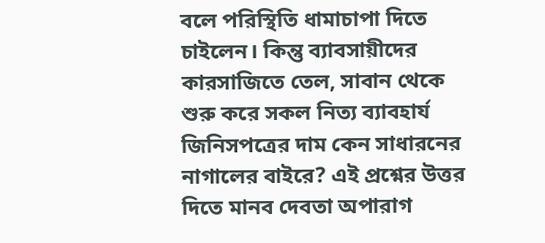বলে পরিস্থিতি ধামাচাপা দিতে চাইলেন। কিন্তু ব্যাবসায়ীদের কারসাজিতে তেল, সাবান থেকে শুরু করে সকল নিত্য ব্যাবহার্য জিনিসপত্রের দাম কেন সাধারনের নাগালের বাইরে? এই প্রশ্নের উত্তর দিতে মানব দেবতা অপারাগ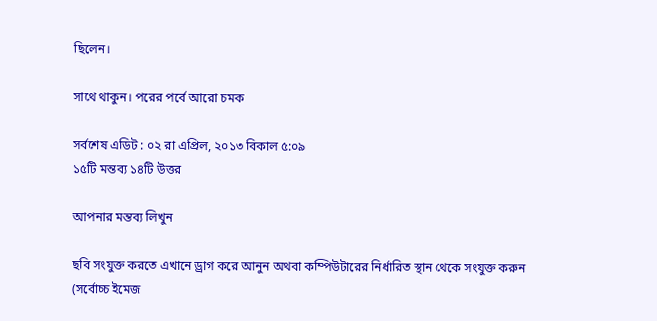ছিলেন।

সাথে থাকুন। পরের পর্বে আরো চমক

সর্বশেষ এডিট : ০২ রা এপ্রিল, ২০১৩ বিকাল ৫:০৯
১৫টি মন্তব্য ১৪টি উত্তর

আপনার মন্তব্য লিখুন

ছবি সংযুক্ত করতে এখানে ড্রাগ করে আনুন অথবা কম্পিউটারের নির্ধারিত স্থান থেকে সংযুক্ত করুন (সর্বোচ্চ ইমেজ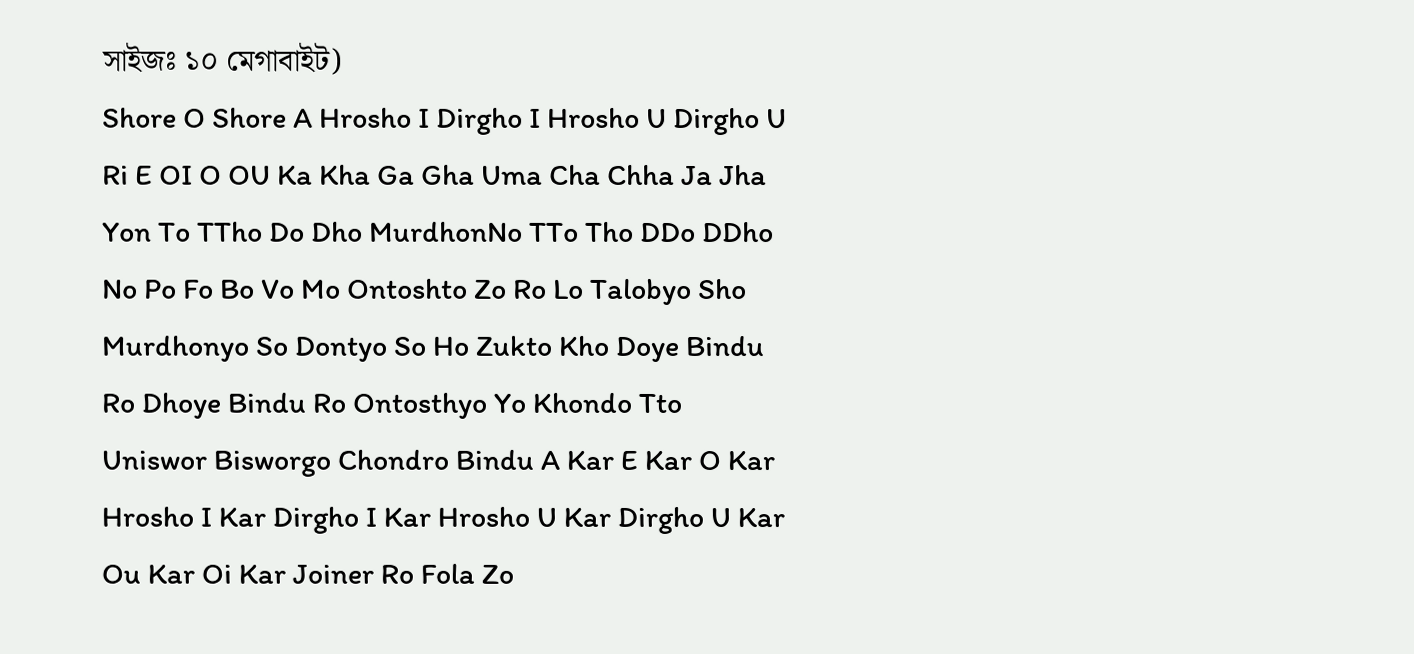সাইজঃ ১০ মেগাবাইট)
Shore O Shore A Hrosho I Dirgho I Hrosho U Dirgho U Ri E OI O OU Ka Kha Ga Gha Uma Cha Chha Ja Jha Yon To TTho Do Dho MurdhonNo TTo Tho DDo DDho No Po Fo Bo Vo Mo Ontoshto Zo Ro Lo Talobyo Sho Murdhonyo So Dontyo So Ho Zukto Kho Doye Bindu Ro Dhoye Bindu Ro Ontosthyo Yo Khondo Tto Uniswor Bisworgo Chondro Bindu A Kar E Kar O Kar Hrosho I Kar Dirgho I Kar Hrosho U Kar Dirgho U Kar Ou Kar Oi Kar Joiner Ro Fola Zo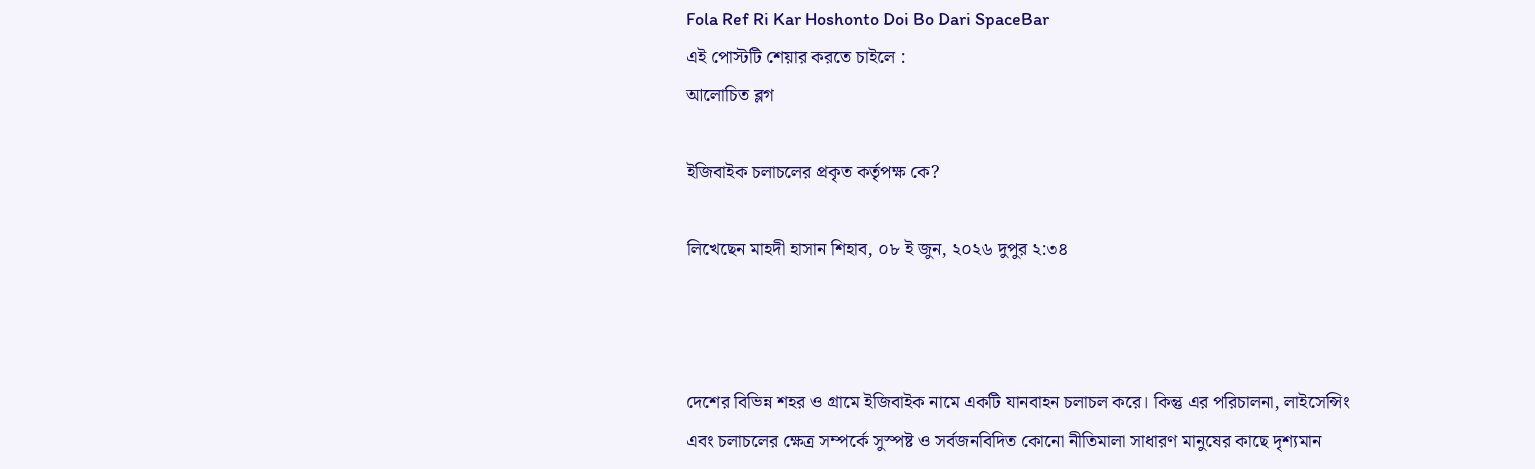Fola Ref Ri Kar Hoshonto Doi Bo Dari SpaceBar
এই পোস্টটি শেয়ার করতে চাইলে :
আলোচিত ব্লগ

ইজিবাইক চলাচলের প্রকৃত কর্তৃপক্ষ কে?

লিখেছেন মাহদী হাসান শিহাব, ০৮ ই জুন, ২০২৬ দুপুর ২:৩৪



দেশের বিভিন্ন শহর ও গ্রামে ইজিবাইক নামে একটি যানবাহন চলাচল করে। কিন্তু এর পরিচালনা, লাইসেন্সিং এবং চলাচলের ক্ষেত্র সম্পর্কে সুস্পষ্ট ও সর্বজনবিদিত কোনো নীতিমালা সাধারণ মানুষের কাছে দৃশ্যমান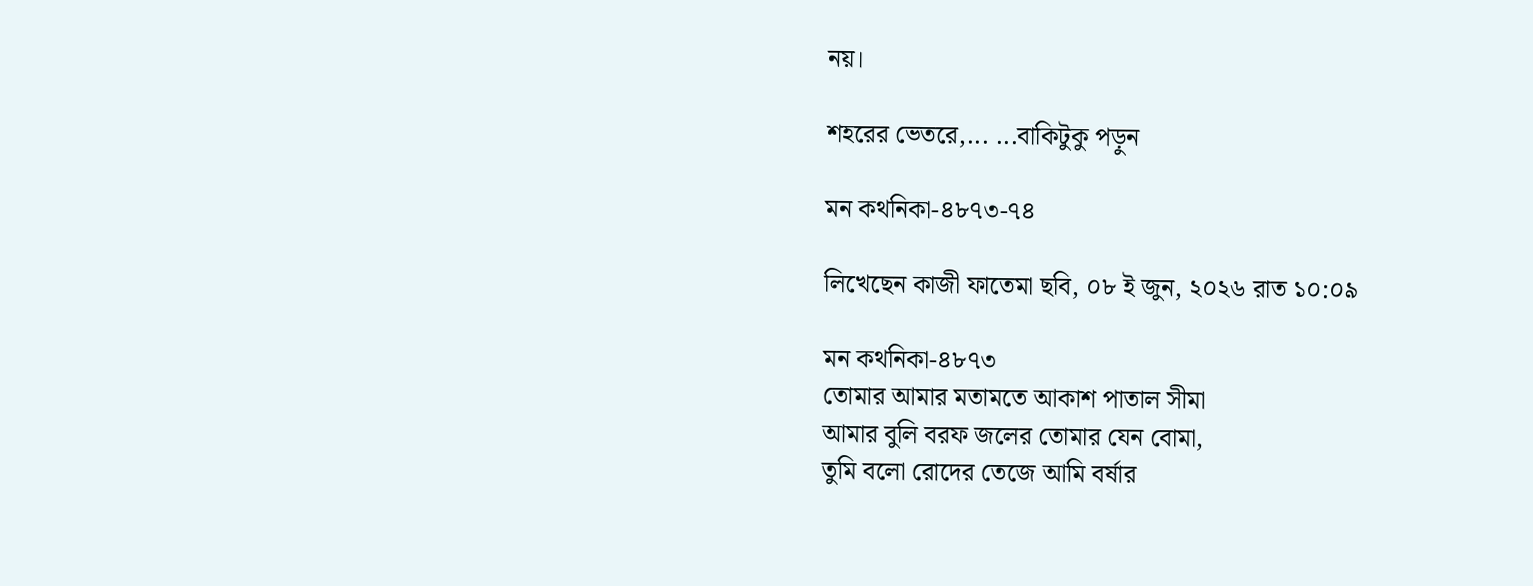নয়।

শহরের ভেতরে,... ...বাকিটুকু পড়ুন

মন কথনিকা-৪৮৭৩-৭৪

লিখেছেন কাজী ফাতেমা ছবি, ০৮ ই জুন, ২০২৬ রাত ১০:০৯

মন কথনিকা-৪৮৭৩
তোমার আমার মতামতে আকাশ পাতাল সীমা
আমার বুলি বরফ জলের তোমার যেন বোমা,
তুমি বলো রোদের তেজে আমি বর্ষার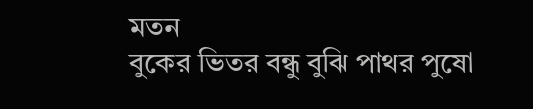মতন
বুকের ভিতর বন্ধু বুঝি পাথর পুষো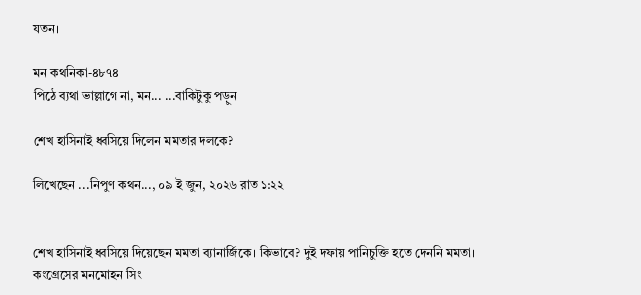যতন।

মন কথনিকা-৪৮৭৪
পিঠে ব্যথা ভাল্লাগে না, মন... ...বাকিটুকু পড়ুন

শেখ হাসিনাই ধ্বসিয়ে দিলেন মমতার দলকে?

লিখেছেন ...নিপুণ কথন..., ০৯ ই জুন, ২০২৬ রাত ১:২২


শেখ হাসিনাই ধ্বসিয়ে দিয়েছেন মমতা ব্যানার্জিকে। কিভাবে? দুই দফায় পানিচুক্তি হতে দেননি মমতা। কংগ্রেসের মনমোহন সিং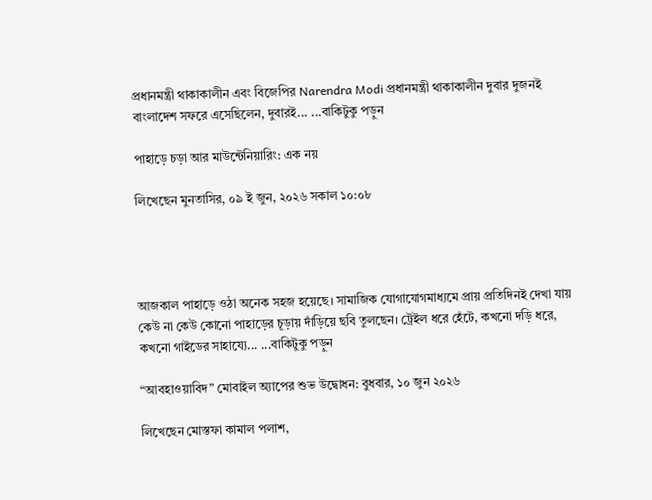প্রধানমন্ত্রী থাকাকালীন এবং বিজেপির Narendra Modi প্রধানমন্ত্রী থাকাকালীন দুবার দুজনই বাংলাদেশ সফরে এসেছিলেন, দুবারই... ...বাকিটুকু পড়ুন

পাহাড়ে চড়া আর মাউন্টেনিয়ারিং: এক নয়

লিখেছেন মুনতাসির, ০৯ ই জুন, ২০২৬ সকাল ১০:০৮




আজকাল পাহাড়ে ওঠা অনেক সহজ হয়েছে। সামাজিক যোগাযোগমাধ্যমে প্রায় প্রতিদিনই দেখা যায় কেউ না কেউ কোনো পাহাড়ের চূড়ায় দাঁড়িয়ে ছবি তুলছেন। ট্রেইল ধরে হেঁটে, কখনো দড়ি ধরে, কখনো গাইডের সাহায্যে... ...বাকিটুকু পড়ুন

“আবহাওয়াবিদ” মোবাইল অ্যাপের শুভ উদ্বোধন: বুধবার, ১০ জুন ২০২৬

লিখেছেন মোস্তফা কামাল পলাশ,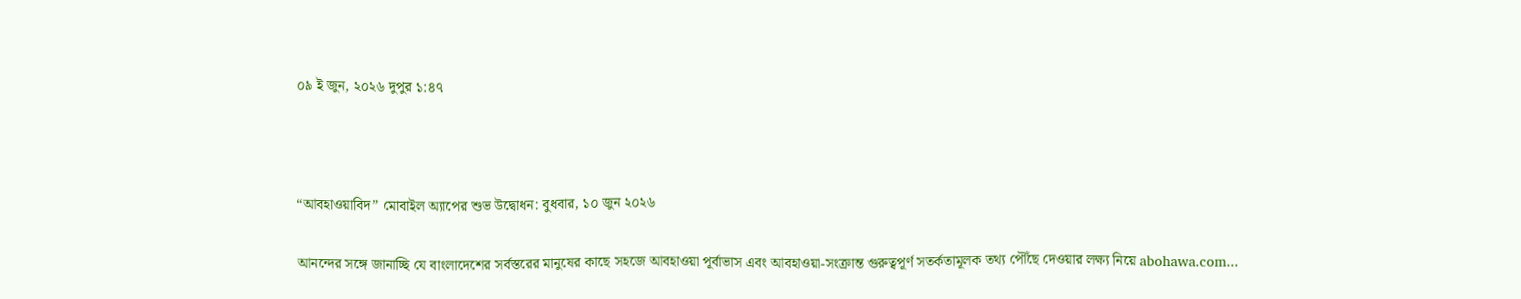০৯ ই জুন, ২০২৬ দুপুর ১:৪৭



“আবহাওয়াবিদ” মোবাইল অ্যাপের শুভ উদ্বোধন: বুধবার, ১০ জুন ২০২৬

আনন্দের সঙ্গে জানাচ্ছি যে বাংলাদেশের সর্বস্তরের মানুষের কাছে সহজে আবহাওয়া পূর্বাভাস এবং আবহাওয়া-সংক্রান্ত গুরুত্বপূর্ণ সতর্কতামূলক তথ্য পৌঁছে দেওয়ার লক্ষ্য নিয়ে abohawa.com...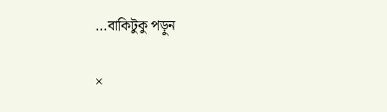...বাকিটুকু পড়ুন

×